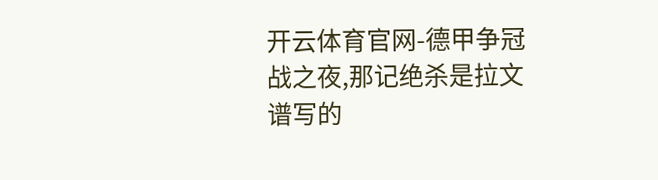开云体育官网-德甲争冠战之夜,那记绝杀是拉文谱写的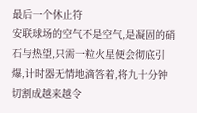最后一个休止符
安联球场的空气不是空气,是凝固的硝石与热望,只需一粒火星便会彻底引爆,计时器无情地滴答着,将九十分钟切割成越来越令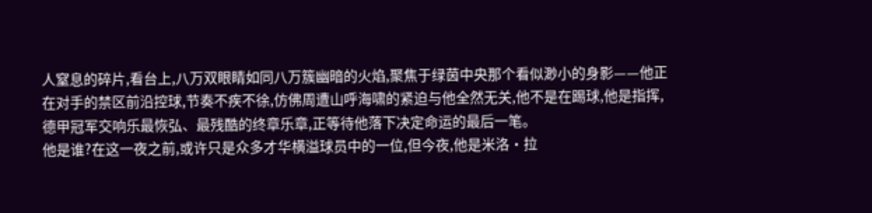人窒息的碎片,看台上,八万双眼睛如同八万簇幽暗的火焰,聚焦于绿茵中央那个看似渺小的身影——他正在对手的禁区前沿控球,节奏不疾不徐,仿佛周遭山呼海啸的紧迫与他全然无关,他不是在踢球,他是指挥,德甲冠军交响乐最恢弘、最残酷的终章乐章,正等待他落下决定命运的最后一笔。
他是谁?在这一夜之前,或许只是众多才华横溢球员中的一位,但今夜,他是米洛·拉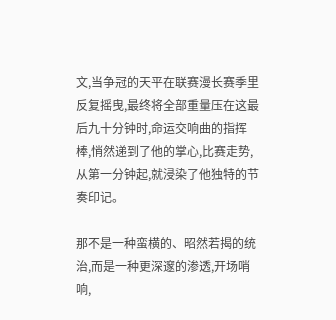文,当争冠的天平在联赛漫长赛季里反复摇曳,最终将全部重量压在这最后九十分钟时,命运交响曲的指挥棒,悄然递到了他的掌心,比赛走势,从第一分钟起,就浸染了他独特的节奏印记。

那不是一种蛮横的、昭然若揭的统治,而是一种更深邃的渗透,开场哨响,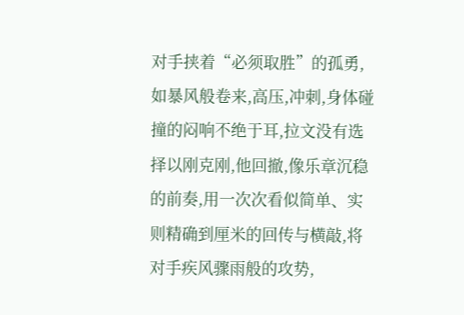对手挟着“必须取胜”的孤勇,如暴风般卷来,高压,冲刺,身体碰撞的闷响不绝于耳,拉文没有选择以刚克刚,他回撤,像乐章沉稳的前奏,用一次次看似简单、实则精确到厘米的回传与横敲,将对手疾风骤雨般的攻势,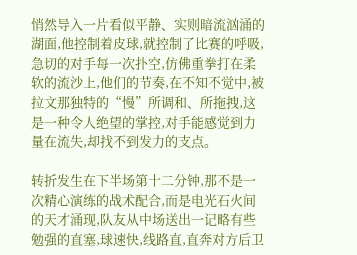悄然导入一片看似平静、实则暗流汹涌的湖面,他控制着皮球,就控制了比赛的呼吸,急切的对手每一次扑空,仿佛重拳打在柔软的流沙上,他们的节奏,在不知不觉中,被拉文那独特的“慢”所调和、所拖拽,这是一种令人绝望的掌控,对手能感觉到力量在流失,却找不到发力的支点。

转折发生在下半场第十二分钟,那不是一次精心演练的战术配合,而是电光石火间的天才涌现,队友从中场送出一记略有些勉强的直塞,球速快,线路直,直奔对方后卫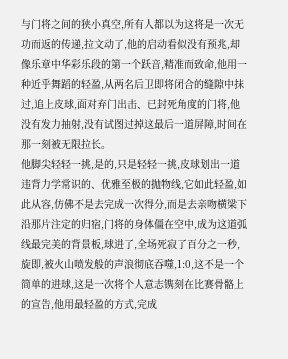与门将之间的狭小真空,所有人都以为这将是一次无功而返的传递,拉文动了,他的启动看似没有预兆,却像乐章中华彩乐段的第一个跃音,精准而致命,他用一种近乎舞蹈的轻盈,从两名后卫即将闭合的缝隙中抹过,追上皮球,面对弃门出击、已封死角度的门将,他没有发力抽射,没有试图过掉这最后一道屏障,时间在那一刻被无限拉长。
他脚尖轻轻一挑,是的,只是轻轻一挑,皮球划出一道违背力学常识的、优雅至极的抛物线,它如此轻盈,如此从容,仿佛不是去完成一次得分,而是去亲吻横梁下沿那片注定的归宿,门将的身体僵在空中,成为这道弧线最完美的背景板,球进了,全场死寂了百分之一秒,旋即,被火山喷发般的声浪彻底吞噬,1:0,这不是一个简单的进球,这是一次将个人意志镌刻在比赛骨骼上的宣告,他用最轻盈的方式,完成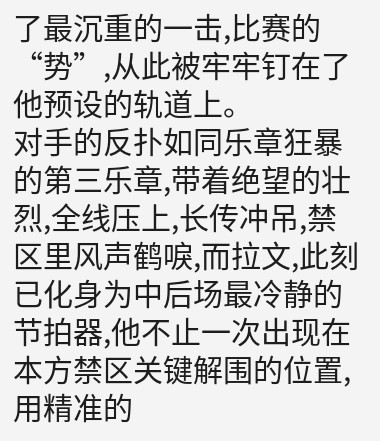了最沉重的一击,比赛的“势”,从此被牢牢钉在了他预设的轨道上。
对手的反扑如同乐章狂暴的第三乐章,带着绝望的壮烈,全线压上,长传冲吊,禁区里风声鹤唳,而拉文,此刻已化身为中后场最冷静的节拍器,他不止一次出现在本方禁区关键解围的位置,用精准的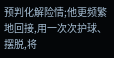预判化解险情;他更频繁地回接,用一次次护球、摆脱,将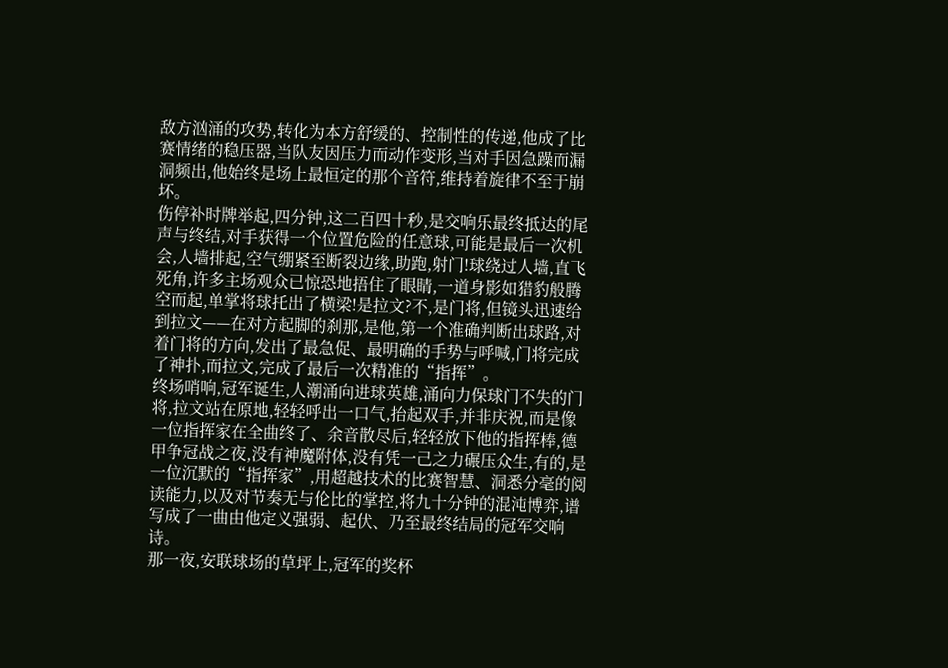敌方汹涌的攻势,转化为本方舒缓的、控制性的传递,他成了比赛情绪的稳压器,当队友因压力而动作变形,当对手因急躁而漏洞频出,他始终是场上最恒定的那个音符,维持着旋律不至于崩坏。
伤停补时牌举起,四分钟,这二百四十秒,是交响乐最终抵达的尾声与终结,对手获得一个位置危险的任意球,可能是最后一次机会,人墙排起,空气绷紧至断裂边缘,助跑,射门!球绕过人墙,直飞死角,许多主场观众已惊恐地捂住了眼睛,一道身影如猎豹般腾空而起,单掌将球托出了横梁!是拉文?不,是门将,但镜头迅速给到拉文——在对方起脚的刹那,是他,第一个准确判断出球路,对着门将的方向,发出了最急促、最明确的手势与呼喊,门将完成了神扑,而拉文,完成了最后一次精准的“指挥”。
终场哨响,冠军诞生,人潮涌向进球英雄,涌向力保球门不失的门将,拉文站在原地,轻轻呼出一口气,抬起双手,并非庆祝,而是像一位指挥家在全曲终了、余音散尽后,轻轻放下他的指挥棒,德甲争冠战之夜,没有神魔附体,没有凭一己之力碾压众生,有的,是一位沉默的“指挥家”,用超越技术的比赛智慧、洞悉分毫的阅读能力,以及对节奏无与伦比的掌控,将九十分钟的混沌博弈,谱写成了一曲由他定义强弱、起伏、乃至最终结局的冠军交响诗。
那一夜,安联球场的草坪上,冠军的奖杯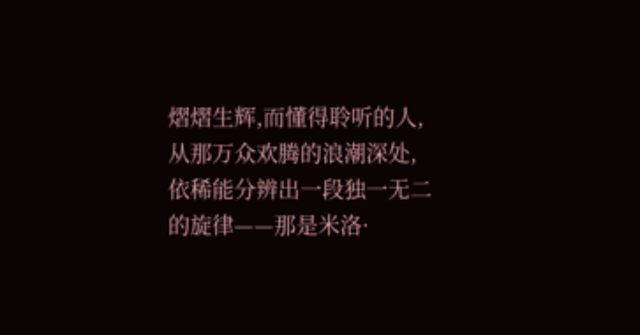熠熠生辉,而懂得聆听的人,从那万众欢腾的浪潮深处,依稀能分辨出一段独一无二的旋律——那是米洛·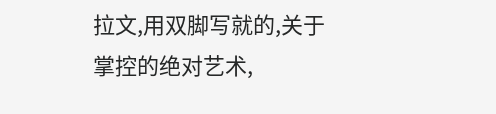拉文,用双脚写就的,关于掌控的绝对艺术,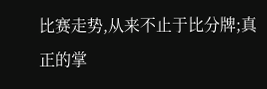比赛走势,从来不止于比分牌;真正的掌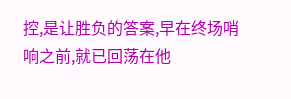控,是让胜负的答案,早在终场哨响之前,就已回荡在他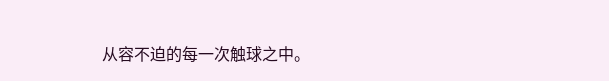从容不迫的每一次触球之中。